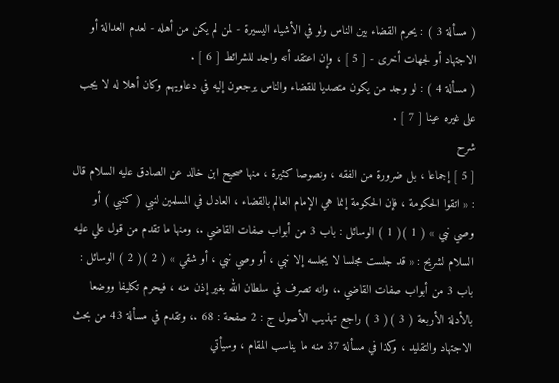( مسألة 3 ) : يحرم القضاء بين الناس ولو في الأشياء اليسيرة - لمن لم يكن من أهله - لعدم العدالة أو الاجتهاد أو لجهات أخرى - [ 5 ] ، وإن اعتقد أنه واجد للشرائط [ 6 ] .
( مسألة 4 ) : لو وجد من يكون متصديا للقضاء والناس يرجعون إليه في دعاويهم وكان أهلا له لا يجب على غيره عينا [ 7 ] .
شرح
[ 5 ] إجماعا ، بل ضرورة من الفقه ، ونصوصا كثيرة ، منها صحيح ابن خالد عن الصادق عليه السلام قال : « اتقوا الحكومة ، فإن الحكومة إنما هي الإمام العالم بالقضاء ، العادل في المسلمين لنبي ( كنبي ) أو وصي نبي » ( 1 )( 1 ) الوسائل : باب 3 من أبواب صفات القاضي .، ومنها ما تقدم من قول علي عليه السلام لشريح : « قد جلست مجلسا لا يجلسه إلا نبي ، أو وصي نبي ، أو شقي » ( 2 )( 2 ) الوسائل : باب 3 من أبواب صفات القاضي .، وانه تصرف في سلطان الله بغير إذن منه ، فيحرم تكليفا ووضعا بالأدلة الأربعة ( 3 )( 3 ) راجع تهذيب الأصول ج : 2 صفحة : 68 .، وتقدم في مسألة 43 من بحث الاجتهاد والتقليد ، وكذا في مسألة 37 منه ما يناسب المقام ، وسيأتي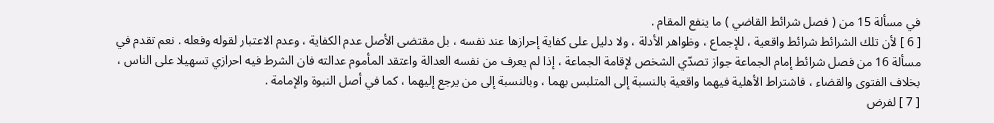في مسألة 15 من ( فصل شرائط القاضي ) ما ينفع المقام .
[ 6 ] لأن تلك الشرائط شرائط واقعية ، للإجماع ، وظواهر الأدلة ، ولا دليل على كفاية إحرازها عند نفسه ، بل مقتضى الأصل عدم الكفاية ، وعدم الاعتبار لقوله وفعله . نعم تقدم في مسألة 16 من فصل شرائط إمام الجماعة جواز تصدّي الشخص لإقامة الجماعة ، إذا لم يعرف من نفسه العدالة واعتقد المأموم عدالته فان الشرط فيه احرازي تسهيلا على الناس ، بخلاف الفتوى والقضاء ، فاشتراط الأهلية فيهما واقعية بالنسبة إلى المتلبس بهما ، وبالنسبة إلى من يرجع إليهما ، كما في أصل النبوة والإمامة .
[ 7 ] لفرض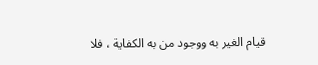قيام الغير به ووجود من به الكفاية ، فلا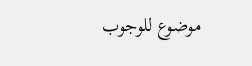موضوع للوجوب